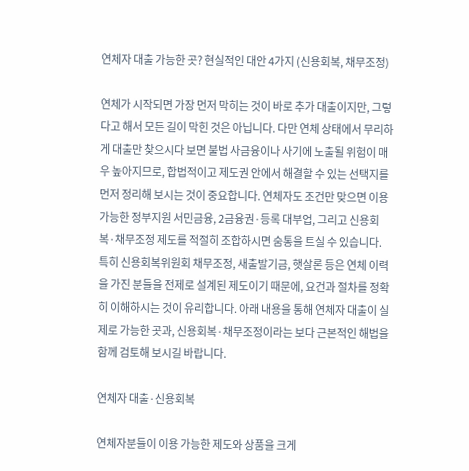연체자 대출 가능한 곳? 현실적인 대안 4가지 (신용회복, 채무조정)

연체가 시작되면 가장 먼저 막히는 것이 바로 추가 대출이지만, 그렇다고 해서 모든 길이 막힌 것은 아닙니다. 다만 연체 상태에서 무리하게 대출만 찾으시다 보면 불법 사금융이나 사기에 노출될 위험이 매우 높아지므로, 합법적이고 제도권 안에서 해결할 수 있는 선택지를 먼저 정리해 보시는 것이 중요합니다. 연체자도 조건만 맞으면 이용 가능한 정부지원 서민금융, 2금융권·등록 대부업, 그리고 신용회복·채무조정 제도를 적절히 조합하시면 숨통을 트실 수 있습니다. 특히 신용회복위원회 채무조정, 새출발기금, 햇살론 등은 연체 이력을 가진 분들을 전제로 설계된 제도이기 때문에, 요건과 절차를 정확히 이해하시는 것이 유리합니다. 아래 내용을 통해 연체자 대출이 실제로 가능한 곳과, 신용회복·채무조정이라는 보다 근본적인 해법을 함께 검토해 보시길 바랍니다.

연체자 대출·신용회복

연체자분들이 이용 가능한 제도와 상품을 크게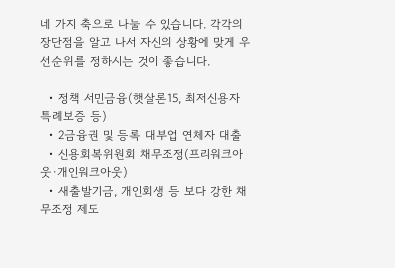네 가지 축으로 나눌 수 있습니다. 각각의 장단점을 알고 나서 자신의 상황에 맞게 우선순위를 정하시는 것이 좋습니다.

  • 정책 서민금융(햇살론15, 최저신용자 특례보증 등)
  • 2금융권 및 등록 대부업 연체자 대출
  • 신용회복위원회 채무조정(프리워크아웃·개인워크아웃)
  • 새출발기금, 개인회생 등 보다 강한 채무조정 제도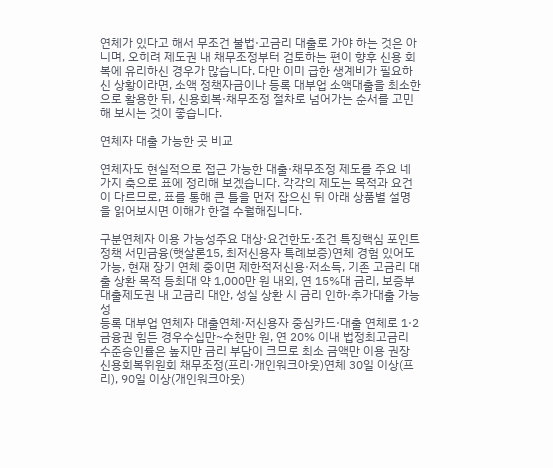연체가 있다고 해서 무조건 불법·고금리 대출로 가야 하는 것은 아니며, 오히려 제도권 내 채무조정부터 검토하는 편이 향후 신용 회복에 유리하신 경우가 많습니다. 다만 이미 급한 생계비가 필요하신 상황이라면, 소액 정책자금이나 등록 대부업 소액대출을 최소한으로 활용한 뒤, 신용회복·채무조정 절차로 넘어가는 순서를 고민해 보시는 것이 좋습니다.

연체자 대출 가능한 곳 비교

연체자도 현실적으로 접근 가능한 대출·채무조정 제도를 주요 네 가지 축으로 표에 정리해 보겠습니다. 각각의 제도는 목적과 요건이 다르므로, 표를 통해 큰 틀을 먼저 잡으신 뒤 아래 상품별 설명을 읽어보시면 이해가 한결 수월해집니다.

구분연체자 이용 가능성주요 대상·요건한도·조건 특징핵심 포인트
정책 서민금융(햇살론15, 최저신용자 특례보증)연체 경험 있어도 가능, 현재 장기 연체 중이면 제한적저신용·저소득, 기존 고금리 대출 상환 목적 등최대 약 1,000만 원 내외, 연 15%대 금리, 보증부 대출제도권 내 고금리 대안, 성실 상환 시 금리 인하·추가대출 가능성
등록 대부업 연체자 대출연체·저신용자 중심카드·대출 연체로 1·2금융권 힘든 경우수십만~수천만 원, 연 20% 이내 법정최고금리 수준승인률은 높지만 금리 부담이 크므로 최소 금액만 이용 권장
신용회복위원회 채무조정(프리·개인워크아웃)연체 30일 이상(프리), 90일 이상(개인워크아웃)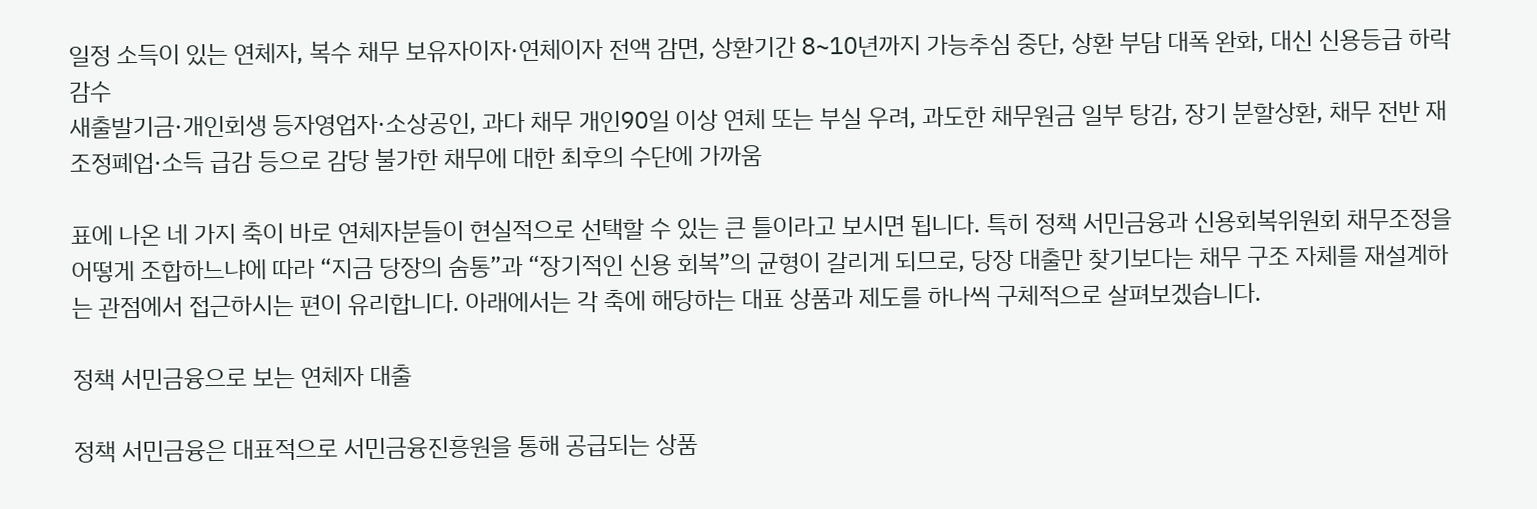일정 소득이 있는 연체자, 복수 채무 보유자이자·연체이자 전액 감면, 상환기간 8~10년까지 가능추심 중단, 상환 부담 대폭 완화, 대신 신용등급 하락 감수
새출발기금·개인회생 등자영업자·소상공인, 과다 채무 개인90일 이상 연체 또는 부실 우려, 과도한 채무원금 일부 탕감, 장기 분할상환, 채무 전반 재조정폐업·소득 급감 등으로 감당 불가한 채무에 대한 최후의 수단에 가까움

표에 나온 네 가지 축이 바로 연체자분들이 현실적으로 선택할 수 있는 큰 틀이라고 보시면 됩니다. 특히 정책 서민금융과 신용회복위원회 채무조정을 어떻게 조합하느냐에 따라 “지금 당장의 숨통”과 “장기적인 신용 회복”의 균형이 갈리게 되므로, 당장 대출만 찾기보다는 채무 구조 자체를 재설계하는 관점에서 접근하시는 편이 유리합니다. 아래에서는 각 축에 해당하는 대표 상품과 제도를 하나씩 구체적으로 살펴보겠습니다.

정책 서민금융으로 보는 연체자 대출

정책 서민금융은 대표적으로 서민금융진흥원을 통해 공급되는 상품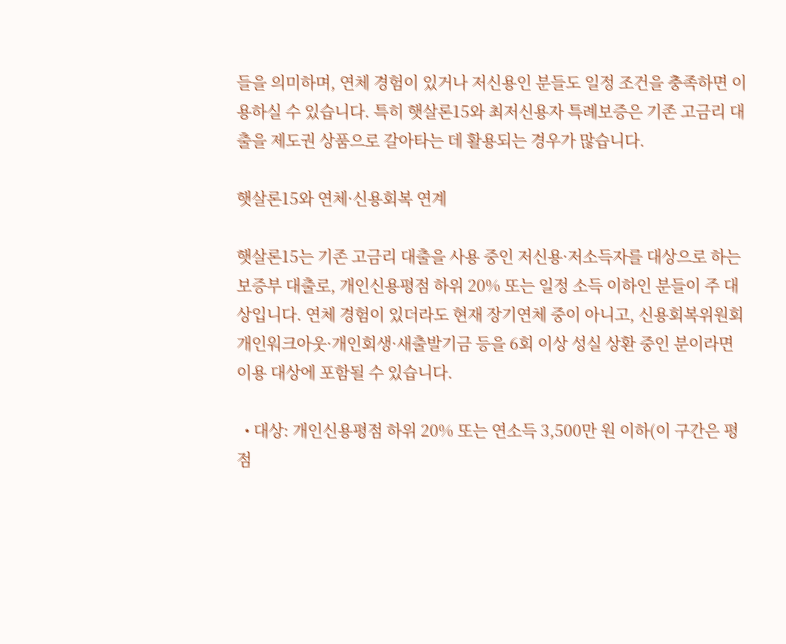들을 의미하며, 연체 경험이 있거나 저신용인 분들도 일정 조건을 충족하면 이용하실 수 있습니다. 특히 햇살론15와 최저신용자 특례보증은 기존 고금리 대출을 제도권 상품으로 갈아타는 데 활용되는 경우가 많습니다.

햇살론15와 연체·신용회복 연계

햇살론15는 기존 고금리 대출을 사용 중인 저신용·저소득자를 대상으로 하는 보증부 대출로, 개인신용평점 하위 20% 또는 일정 소득 이하인 분들이 주 대상입니다. 연체 경험이 있더라도 현재 장기연체 중이 아니고, 신용회복위원회 개인워크아웃·개인회생·새출발기금 등을 6회 이상 성실 상환 중인 분이라면 이용 대상에 포함될 수 있습니다.

  • 대상: 개인신용평점 하위 20% 또는 연소득 3,500만 원 이하(이 구간은 평점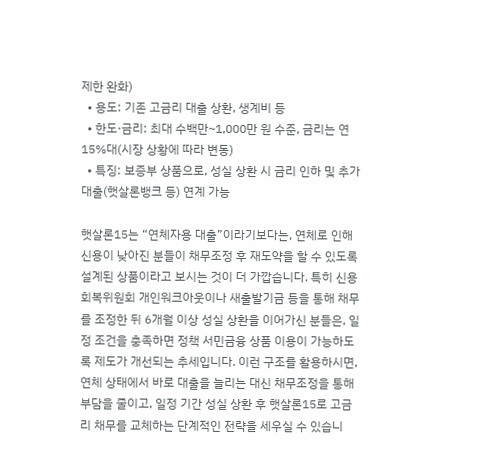제한 완화)
  • 용도: 기존 고금리 대출 상환, 생계비 등
  • 한도·금리: 최대 수백만~1,000만 원 수준, 금리는 연 15%대(시장 상황에 따라 변동)
  • 특징: 보증부 상품으로, 성실 상환 시 금리 인하 및 추가 대출(햇살론뱅크 등) 연계 가능

햇살론15는 “연체자용 대출”이라기보다는, 연체로 인해 신용이 낮아진 분들이 채무조정 후 재도약을 할 수 있도록 설계된 상품이라고 보시는 것이 더 가깝습니다. 특히 신용회복위원회 개인워크아웃이나 새출발기금 등을 통해 채무를 조정한 뒤 6개월 이상 성실 상환을 이어가신 분들은, 일정 조건을 충족하면 정책 서민금융 상품 이용이 가능하도록 제도가 개선되는 추세입니다. 이런 구조를 활용하시면, 연체 상태에서 바로 대출을 늘리는 대신 채무조정을 통해 부담을 줄이고, 일정 기간 성실 상환 후 햇살론15로 고금리 채무를 교체하는 단계적인 전략을 세우실 수 있습니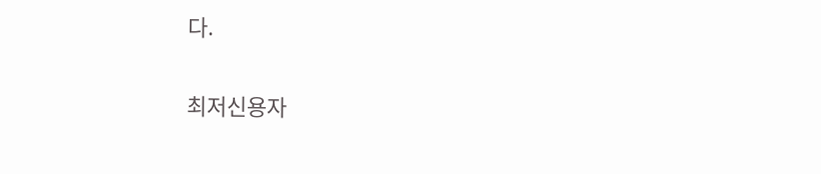다.

최저신용자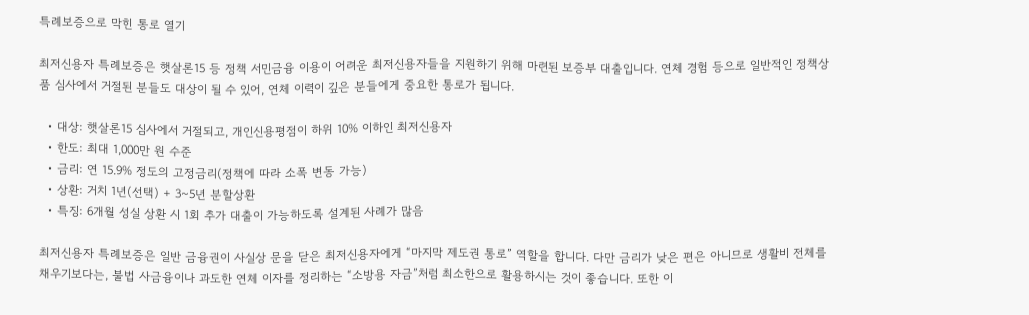특례보증으로 막힌 통로 열기

최저신용자 특례보증은 햇살론15 등 정책 서민금융 이용이 어려운 최저신용자들을 지원하기 위해 마련된 보증부 대출입니다. 연체 경험 등으로 일반적인 정책상품 심사에서 거절된 분들도 대상이 될 수 있어, 연체 이력이 깊은 분들에게 중요한 통로가 됩니다.

  • 대상: 햇살론15 심사에서 거절되고, 개인신용평점이 하위 10% 이하인 최저신용자
  • 한도: 최대 1,000만 원 수준
  • 금리: 연 15.9% 정도의 고정금리(정책에 따라 소폭 변동 가능)
  • 상환: 거치 1년(선택) + 3~5년 분할상환
  • 특징: 6개월 성실 상환 시 1회 추가 대출이 가능하도록 설계된 사례가 많음

최저신용자 특례보증은 일반 금융권이 사실상 문을 닫은 최저신용자에게 “마지막 제도권 통로” 역할을 합니다. 다만 금리가 낮은 편은 아니므로 생활비 전체를 채우기보다는, 불법 사금융이나 과도한 연체 이자를 정리하는 “소방용 자금”처럼 최소한으로 활용하시는 것이 좋습니다. 또한 이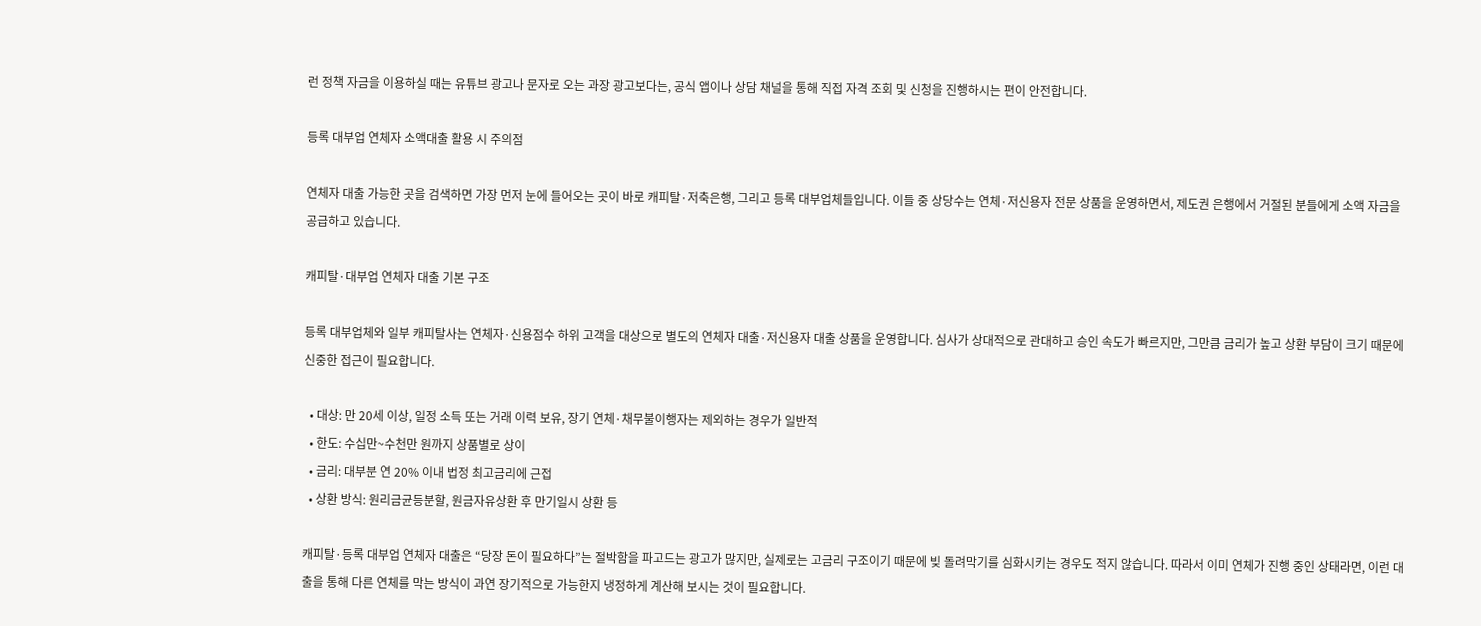런 정책 자금을 이용하실 때는 유튜브 광고나 문자로 오는 과장 광고보다는, 공식 앱이나 상담 채널을 통해 직접 자격 조회 및 신청을 진행하시는 편이 안전합니다.

등록 대부업 연체자 소액대출 활용 시 주의점

연체자 대출 가능한 곳을 검색하면 가장 먼저 눈에 들어오는 곳이 바로 캐피탈·저축은행, 그리고 등록 대부업체들입니다. 이들 중 상당수는 연체·저신용자 전문 상품을 운영하면서, 제도권 은행에서 거절된 분들에게 소액 자금을 공급하고 있습니다.

캐피탈·대부업 연체자 대출 기본 구조

등록 대부업체와 일부 캐피탈사는 연체자·신용점수 하위 고객을 대상으로 별도의 연체자 대출·저신용자 대출 상품을 운영합니다. 심사가 상대적으로 관대하고 승인 속도가 빠르지만, 그만큼 금리가 높고 상환 부담이 크기 때문에 신중한 접근이 필요합니다.

  • 대상: 만 20세 이상, 일정 소득 또는 거래 이력 보유, 장기 연체·채무불이행자는 제외하는 경우가 일반적
  • 한도: 수십만~수천만 원까지 상품별로 상이
  • 금리: 대부분 연 20% 이내 법정 최고금리에 근접
  • 상환 방식: 원리금균등분할, 원금자유상환 후 만기일시 상환 등

캐피탈·등록 대부업 연체자 대출은 “당장 돈이 필요하다”는 절박함을 파고드는 광고가 많지만, 실제로는 고금리 구조이기 때문에 빚 돌려막기를 심화시키는 경우도 적지 않습니다. 따라서 이미 연체가 진행 중인 상태라면, 이런 대출을 통해 다른 연체를 막는 방식이 과연 장기적으로 가능한지 냉정하게 계산해 보시는 것이 필요합니다.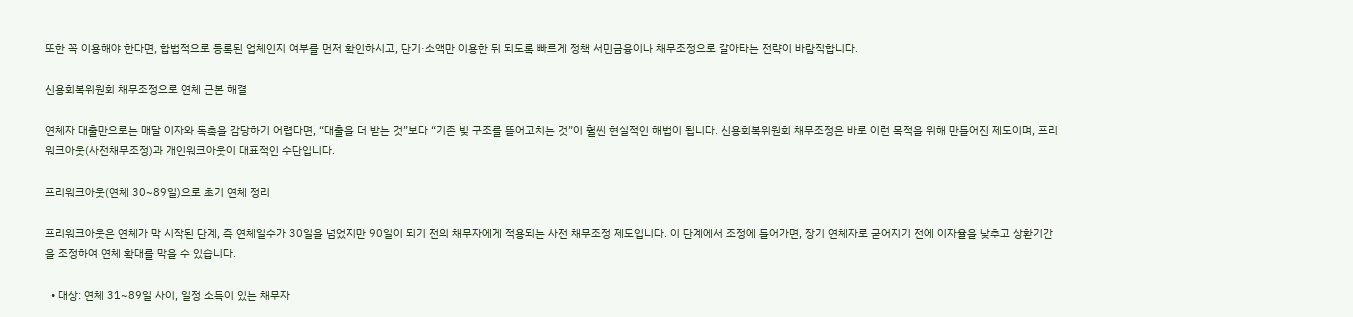또한 꼭 이용해야 한다면, 합법적으로 등록된 업체인지 여부를 먼저 확인하시고, 단기·소액만 이용한 뒤 되도록 빠르게 정책 서민금융이나 채무조정으로 갈아타는 전략이 바람직합니다.

신용회복위원회 채무조정으로 연체 근본 해결

연체자 대출만으로는 매달 이자와 독촉을 감당하기 어렵다면, “대출을 더 받는 것”보다 “기존 빚 구조를 뜯어고치는 것”이 훨씬 현실적인 해법이 됩니다. 신용회복위원회 채무조정은 바로 이런 목적을 위해 만들어진 제도이며, 프리워크아웃(사전채무조정)과 개인워크아웃이 대표적인 수단입니다.

프리워크아웃(연체 30~89일)으로 초기 연체 정리

프리워크아웃은 연체가 막 시작된 단계, 즉 연체일수가 30일을 넘었지만 90일이 되기 전의 채무자에게 적용되는 사전 채무조정 제도입니다. 이 단계에서 조정에 들어가면, 장기 연체자로 굳어지기 전에 이자율을 낮추고 상환기간을 조정하여 연체 확대를 막을 수 있습니다.

  • 대상: 연체 31~89일 사이, 일정 소득이 있는 채무자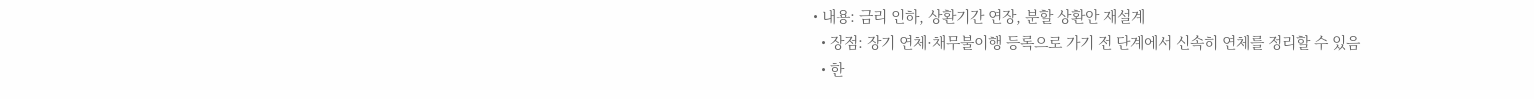• 내용: 금리 인하, 상환기간 연장, 분할 상환안 재설계
  • 장점: 장기 연체·채무불이행 등록으로 가기 전 단계에서 신속히 연체를 정리할 수 있음
  • 한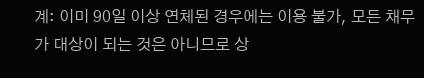계: 이미 90일 이상 연체된 경우에는 이용 불가, 모든 채무가 대상이 되는 것은 아니므로 상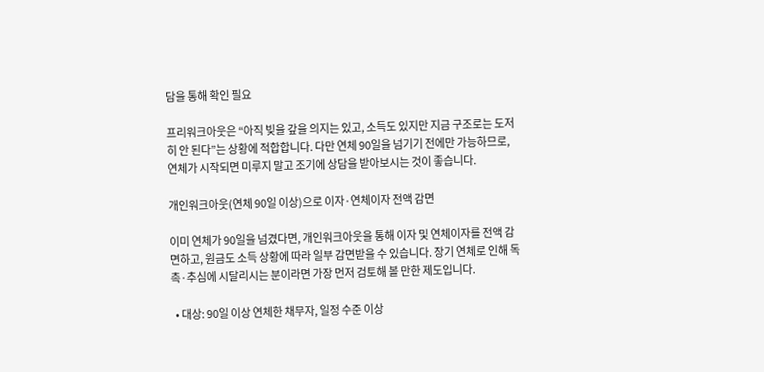담을 통해 확인 필요

프리워크아웃은 “아직 빚을 갚을 의지는 있고, 소득도 있지만 지금 구조로는 도저히 안 된다”는 상황에 적합합니다. 다만 연체 90일을 넘기기 전에만 가능하므로, 연체가 시작되면 미루지 말고 조기에 상담을 받아보시는 것이 좋습니다.

개인워크아웃(연체 90일 이상)으로 이자·연체이자 전액 감면

이미 연체가 90일을 넘겼다면, 개인워크아웃을 통해 이자 및 연체이자를 전액 감면하고, 원금도 소득 상황에 따라 일부 감면받을 수 있습니다. 장기 연체로 인해 독촉·추심에 시달리시는 분이라면 가장 먼저 검토해 볼 만한 제도입니다.

  • 대상: 90일 이상 연체한 채무자, 일정 수준 이상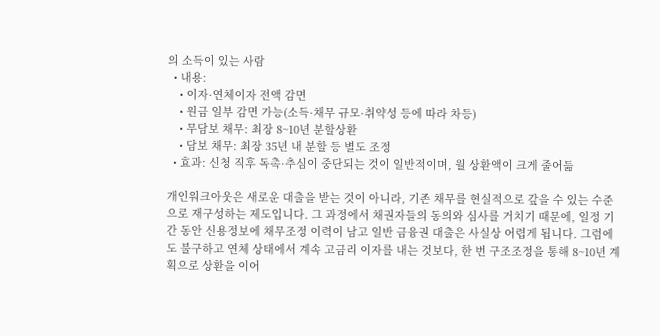의 소득이 있는 사람
  • 내용:
    • 이자·연체이자 전액 감면
    • 원금 일부 감면 가능(소득·채무 규모·취약성 등에 따라 차등)
    • 무담보 채무: 최장 8~10년 분할상환
    • 담보 채무: 최장 35년 내 분할 등 별도 조정
  • 효과: 신청 직후 독촉·추심이 중단되는 것이 일반적이며, 월 상환액이 크게 줄어듦

개인워크아웃은 새로운 대출을 받는 것이 아니라, 기존 채무를 현실적으로 갚을 수 있는 수준으로 재구성하는 제도입니다. 그 과정에서 채권자들의 동의와 심사를 거치기 때문에, 일정 기간 동안 신용정보에 채무조정 이력이 남고 일반 금융권 대출은 사실상 어렵게 됩니다. 그럼에도 불구하고 연체 상태에서 계속 고금리 이자를 내는 것보다, 한 번 구조조정을 통해 8~10년 계획으로 상환을 이어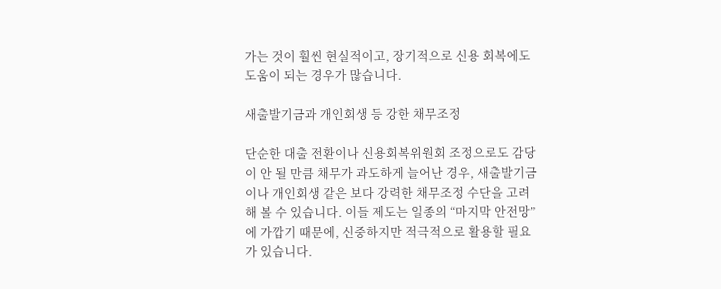가는 것이 훨씬 현실적이고, 장기적으로 신용 회복에도 도움이 되는 경우가 많습니다.

새출발기금과 개인회생 등 강한 채무조정

단순한 대출 전환이나 신용회복위원회 조정으로도 감당이 안 될 만큼 채무가 과도하게 늘어난 경우, 새출발기금이나 개인회생 같은 보다 강력한 채무조정 수단을 고려해 볼 수 있습니다. 이들 제도는 일종의 “마지막 안전망”에 가깝기 때문에, 신중하지만 적극적으로 활용할 필요가 있습니다.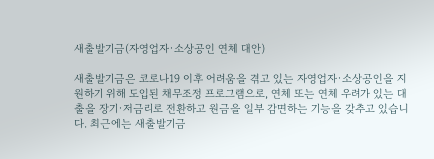새출발기금(자영업자·소상공인 연체 대안)

새출발기금은 코로나19 이후 어려움을 겪고 있는 자영업자·소상공인을 지원하기 위해 도입된 채무조정 프로그램으로, 연체 또는 연체 우려가 있는 대출을 장기·저금리로 전환하고 원금을 일부 감면하는 기능을 갖추고 있습니다. 최근에는 새출발기금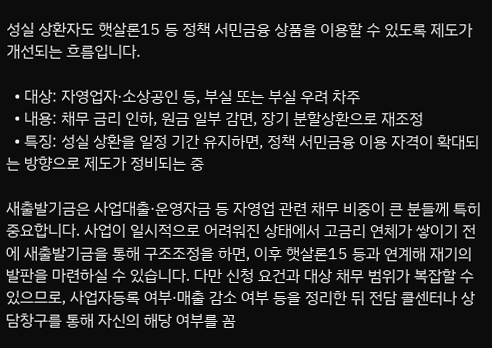성실 상환자도 햇살론15 등 정책 서민금융 상품을 이용할 수 있도록 제도가 개선되는 흐름입니다.

  • 대상: 자영업자·소상공인 등, 부실 또는 부실 우려 차주
  • 내용: 채무 금리 인하, 원금 일부 감면, 장기 분할상환으로 재조정
  • 특징: 성실 상환을 일정 기간 유지하면, 정책 서민금융 이용 자격이 확대되는 방향으로 제도가 정비되는 중

새출발기금은 사업대출·운영자금 등 자영업 관련 채무 비중이 큰 분들께 특히 중요합니다. 사업이 일시적으로 어려워진 상태에서 고금리 연체가 쌓이기 전에 새출발기금을 통해 구조조정을 하면, 이후 햇살론15 등과 연계해 재기의 발판을 마련하실 수 있습니다. 다만 신청 요건과 대상 채무 범위가 복잡할 수 있으므로, 사업자등록 여부·매출 감소 여부 등을 정리한 뒤 전담 콜센터나 상담창구를 통해 자신의 해당 여부를 꼼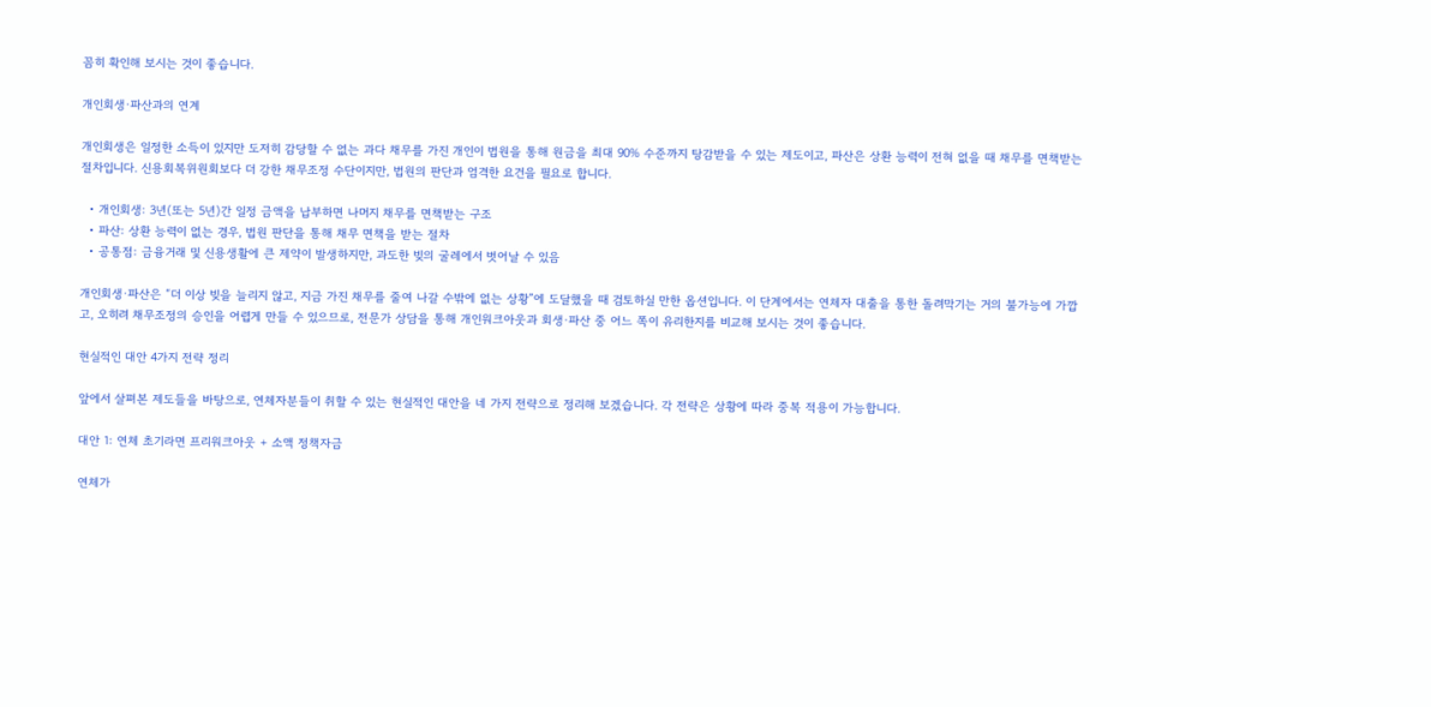꼼히 확인해 보시는 것이 좋습니다.

개인회생·파산과의 연계

개인회생은 일정한 소득이 있지만 도저히 감당할 수 없는 과다 채무를 가진 개인이 법원을 통해 원금을 최대 90% 수준까지 탕감받을 수 있는 제도이고, 파산은 상환 능력이 전혀 없을 때 채무를 면책받는 절차입니다. 신용회복위원회보다 더 강한 채무조정 수단이지만, 법원의 판단과 엄격한 요건을 필요로 합니다.

  • 개인회생: 3년(또는 5년)간 일정 금액을 납부하면 나머지 채무를 면책받는 구조
  • 파산: 상환 능력이 없는 경우, 법원 판단을 통해 채무 면책을 받는 절차
  • 공통점: 금융거래 및 신용생활에 큰 제약이 발생하지만, 과도한 빚의 굴레에서 벗어날 수 있음

개인회생·파산은 “더 이상 빚을 늘리지 않고, 지금 가진 채무를 줄여 나갈 수밖에 없는 상황”에 도달했을 때 검토하실 만한 옵션입니다. 이 단계에서는 연체자 대출을 통한 돌려막기는 거의 불가능에 가깝고, 오히려 채무조정의 승인을 어렵게 만들 수 있으므로, 전문가 상담을 통해 개인워크아웃과 회생·파산 중 어느 쪽이 유리한지를 비교해 보시는 것이 좋습니다.

현실적인 대안 4가지 전략 정리

앞에서 살펴본 제도들을 바탕으로, 연체자분들이 취할 수 있는 현실적인 대안을 네 가지 전략으로 정리해 보겠습니다. 각 전략은 상황에 따라 중복 적용이 가능합니다.

대안 1: 연체 초기라면 프리워크아웃 + 소액 정책자금

연체가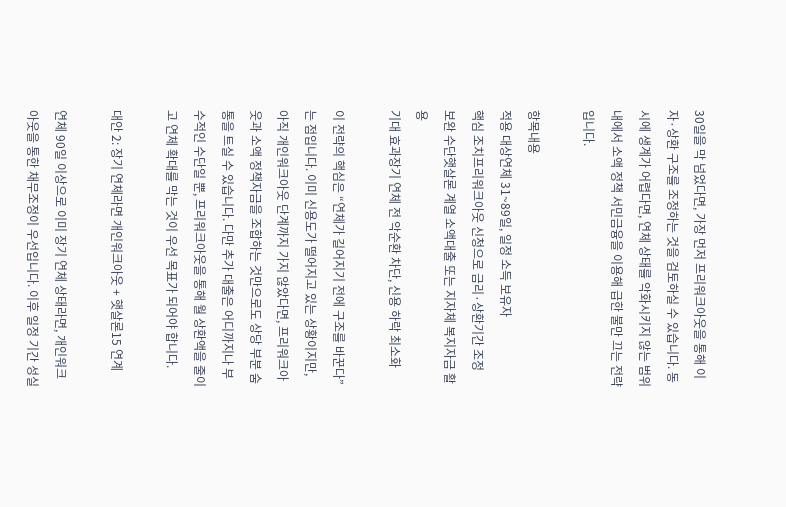30일을 막 넘었다면, 가장 먼저 프리워크아웃을 통해 이자·상환 구조를 조정하는 것을 검토하실 수 있습니다. 동시에 생계가 어렵다면, 연체 상태를 악화시키지 않는 범위 내에서 소액 정책 서민금융을 이용해 급한 불만 끄는 전략입니다.

항목내용
적용 대상연체 31~89일, 일정 소득 보유자
핵심 조치프리워크아웃 신청으로 금리·상환기간 조정
보완 수단햇살론 계열 소액대출 또는 지자체 복지자금 활용
기대 효과장기 연체 전 악순환 차단, 신용 하락 최소화

이 전략의 핵심은 “연체가 길어지기 전에 구조를 바꾼다”는 점입니다. 이미 신용도가 떨어지고 있는 상황이지만, 아직 개인워크아웃 단계까지 가지 않았다면, 프리워크아웃과 소액 정책자금을 조합하는 것만으로도 상당 부분 숨통을 트실 수 있습니다. 다만 추가 대출은 어디까지나 부수적인 수단일 뿐, 프리워크아웃을 통해 월 상환액을 줄이고 연체 확대를 막는 것이 우선 목표가 되어야 합니다.

대안 2: 장기 연체라면 개인워크아웃 + 햇살론15 연계

연체 90일 이상으로 이미 장기 연체 상태라면, 개인워크아웃을 통한 채무조정이 우선입니다. 이후 일정 기간 성실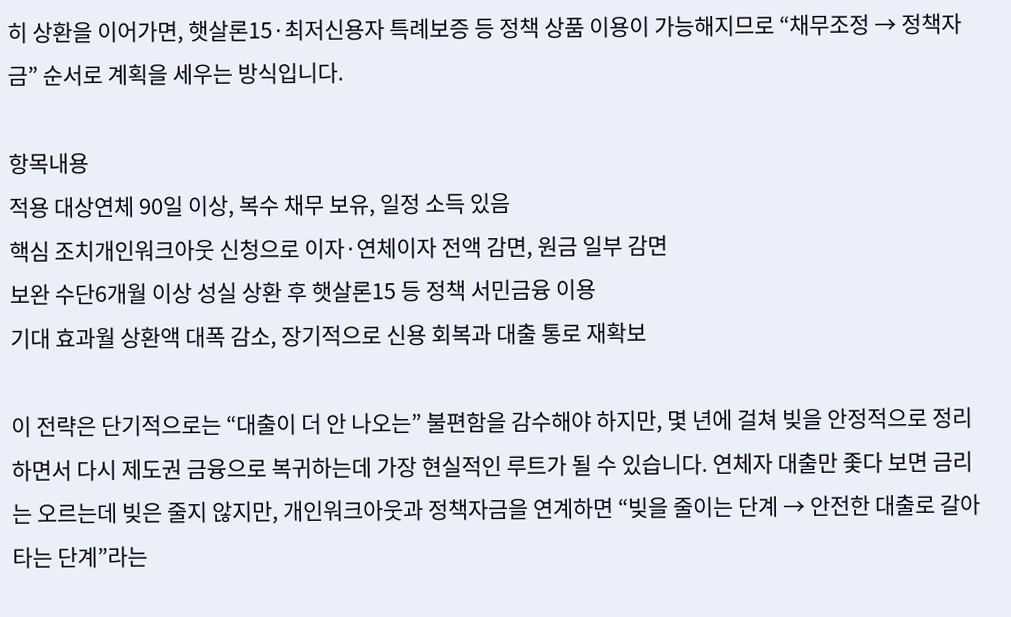히 상환을 이어가면, 햇살론15·최저신용자 특례보증 등 정책 상품 이용이 가능해지므로 “채무조정 → 정책자금” 순서로 계획을 세우는 방식입니다.

항목내용
적용 대상연체 90일 이상, 복수 채무 보유, 일정 소득 있음
핵심 조치개인워크아웃 신청으로 이자·연체이자 전액 감면, 원금 일부 감면
보완 수단6개월 이상 성실 상환 후 햇살론15 등 정책 서민금융 이용
기대 효과월 상환액 대폭 감소, 장기적으로 신용 회복과 대출 통로 재확보

이 전략은 단기적으로는 “대출이 더 안 나오는” 불편함을 감수해야 하지만, 몇 년에 걸쳐 빚을 안정적으로 정리하면서 다시 제도권 금융으로 복귀하는데 가장 현실적인 루트가 될 수 있습니다. 연체자 대출만 좇다 보면 금리는 오르는데 빚은 줄지 않지만, 개인워크아웃과 정책자금을 연계하면 “빚을 줄이는 단계 → 안전한 대출로 갈아타는 단계”라는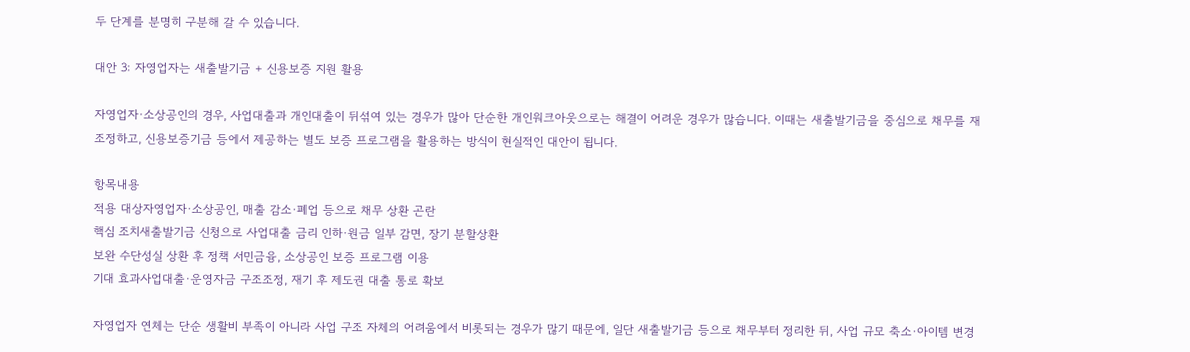두 단계를 분명히 구분해 갈 수 있습니다.

대안 3: 자영업자는 새출발기금 + 신용보증 지원 활용

자영업자·소상공인의 경우, 사업대출과 개인대출이 뒤섞여 있는 경우가 많아 단순한 개인워크아웃으로는 해결이 어려운 경우가 많습니다. 이때는 새출발기금을 중심으로 채무를 재조정하고, 신용보증기금 등에서 제공하는 별도 보증 프로그램을 활용하는 방식이 현실적인 대안이 됩니다.

항목내용
적용 대상자영업자·소상공인, 매출 감소·폐업 등으로 채무 상환 곤란
핵심 조치새출발기금 신청으로 사업대출 금리 인하·원금 일부 감면, 장기 분할상환
보완 수단성실 상환 후 정책 서민금융, 소상공인 보증 프로그램 이용
기대 효과사업대출·운영자금 구조조정, 재기 후 제도권 대출 통로 확보

자영업자 연체는 단순 생활비 부족이 아니라 사업 구조 자체의 어려움에서 비롯되는 경우가 많기 때문에, 일단 새출발기금 등으로 채무부터 정리한 뒤, 사업 규모 축소·아이템 변경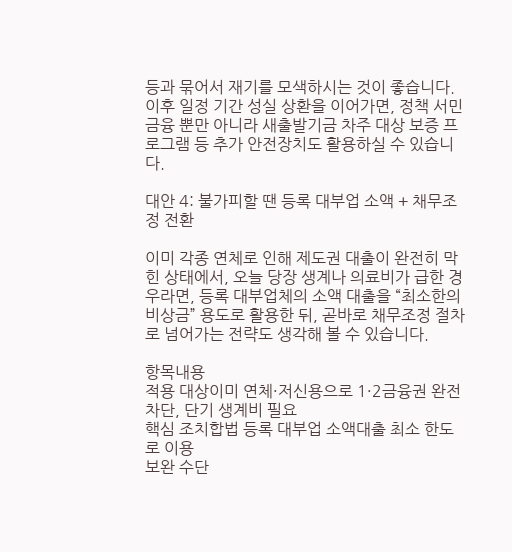등과 묶어서 재기를 모색하시는 것이 좋습니다. 이후 일정 기간 성실 상환을 이어가면, 정책 서민금융 뿐만 아니라 새출발기금 차주 대상 보증 프로그램 등 추가 안전장치도 활용하실 수 있습니다.

대안 4: 불가피할 땐 등록 대부업 소액 + 채무조정 전환

이미 각종 연체로 인해 제도권 대출이 완전히 막힌 상태에서, 오늘 당장 생계나 의료비가 급한 경우라면, 등록 대부업체의 소액 대출을 “최소한의 비상금” 용도로 활용한 뒤, 곧바로 채무조정 절차로 넘어가는 전략도 생각해 볼 수 있습니다.

항목내용
적용 대상이미 연체·저신용으로 1·2금융권 완전 차단, 단기 생계비 필요
핵심 조치합법 등록 대부업 소액대출 최소 한도로 이용
보완 수단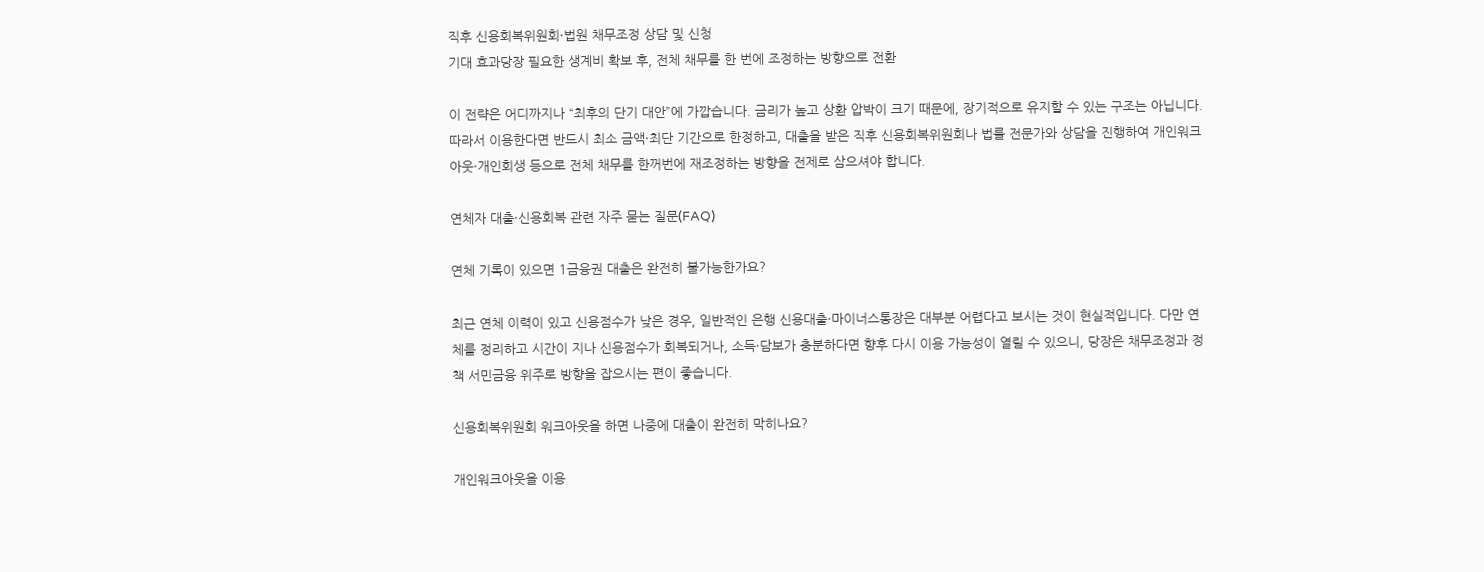직후 신용회복위원회·법원 채무조정 상담 및 신청
기대 효과당장 필요한 생계비 확보 후, 전체 채무를 한 번에 조정하는 방향으로 전환

이 전략은 어디까지나 “최후의 단기 대안”에 가깝습니다. 금리가 높고 상환 압박이 크기 때문에, 장기적으로 유지할 수 있는 구조는 아닙니다. 따라서 이용한다면 반드시 최소 금액·최단 기간으로 한정하고, 대출을 받은 직후 신용회복위원회나 법률 전문가와 상담을 진행하여 개인워크아웃·개인회생 등으로 전체 채무를 한꺼번에 재조정하는 방향을 전제로 삼으셔야 합니다.

연체자 대출·신용회복 관련 자주 묻는 질문(FAQ)

연체 기록이 있으면 1금융권 대출은 완전히 불가능한가요?

최근 연체 이력이 있고 신용점수가 낮은 경우, 일반적인 은행 신용대출·마이너스통장은 대부분 어렵다고 보시는 것이 현실적입니다. 다만 연체를 정리하고 시간이 지나 신용점수가 회복되거나, 소득·담보가 충분하다면 향후 다시 이용 가능성이 열릴 수 있으니, 당장은 채무조정과 정책 서민금융 위주로 방향을 잡으시는 편이 좋습니다.

신용회복위원회 워크아웃을 하면 나중에 대출이 완전히 막히나요?

개인워크아웃을 이용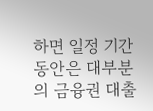하면 일정 기간 동안은 대부분의 금융권 대출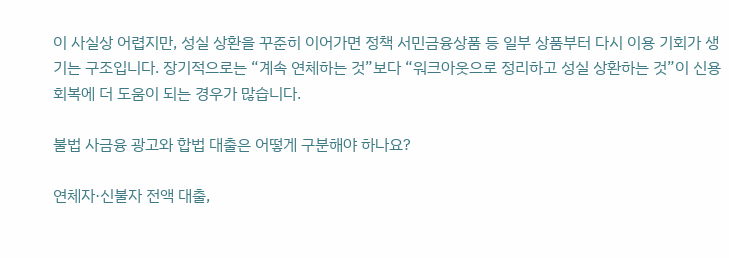이 사실상 어렵지만, 성실 상환을 꾸준히 이어가면 정책 서민금융상품 등 일부 상품부터 다시 이용 기회가 생기는 구조입니다. 장기적으로는 “계속 연체하는 것”보다 “워크아웃으로 정리하고 성실 상환하는 것”이 신용 회복에 더 도움이 되는 경우가 많습니다.

불법 사금융 광고와 합법 대출은 어떻게 구분해야 하나요?

연체자·신불자 전액 대출,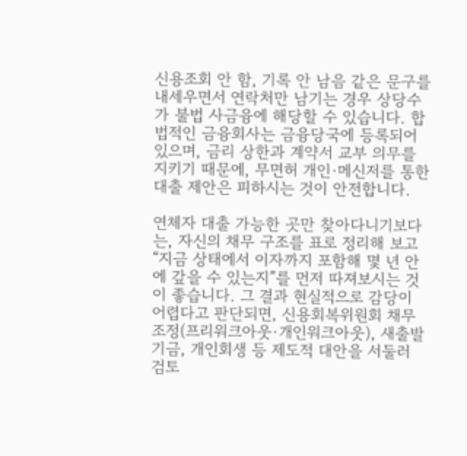신용조회 안 함, 기록 안 남음 같은 문구를 내세우면서 연락처만 남기는 경우 상당수가 불법 사금융에 해당할 수 있습니다. 합법적인 금융회사는 금융당국에 등록되어 있으며, 금리 상한과 계약서 교부 의무를 지키기 때문에, 무면허 개인·메신저를 통한 대출 제안은 피하시는 것이 안전합니다.

연체자 대출 가능한 곳만 찾아다니기보다는, 자신의 채무 구조를 표로 정리해 보고 “지금 상태에서 이자까지 포함해 몇 년 안에 갚을 수 있는지”를 먼저 따져보시는 것이 좋습니다. 그 결과 현실적으로 감당이 어렵다고 판단되면, 신용회복위원회 채무조정(프리워크아웃·개인워크아웃), 새출발기금, 개인회생 등 제도적 대안을 서둘러 검토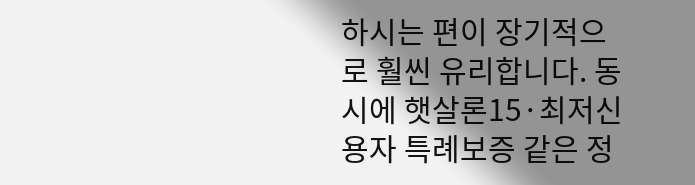하시는 편이 장기적으로 훨씬 유리합니다. 동시에 햇살론15·최저신용자 특례보증 같은 정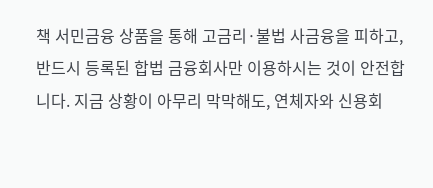책 서민금융 상품을 통해 고금리·불법 사금융을 피하고, 반드시 등록된 합법 금융회사만 이용하시는 것이 안전합니다. 지금 상황이 아무리 막막해도, 연체자와 신용회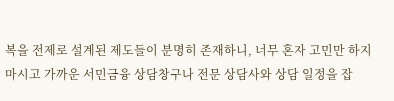복을 전제로 설계된 제도들이 분명히 존재하니, 너무 혼자 고민만 하지 마시고 가까운 서민금융 상담창구나 전문 상담사와 상담 일정을 잡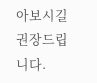아보시길 권장드립니다.